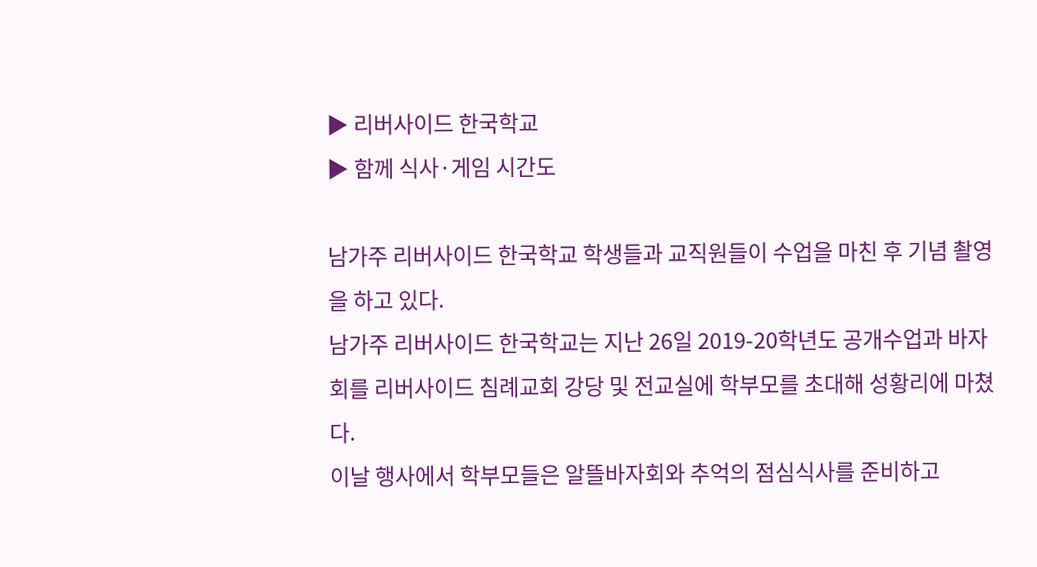▶ 리버사이드 한국학교
▶ 함께 식사·게임 시간도

남가주 리버사이드 한국학교 학생들과 교직원들이 수업을 마친 후 기념 촬영을 하고 있다.
남가주 리버사이드 한국학교는 지난 26일 2019-20학년도 공개수업과 바자회를 리버사이드 침례교회 강당 및 전교실에 학부모를 초대해 성황리에 마쳤다.
이날 행사에서 학부모들은 알뜰바자회와 추억의 점심식사를 준비하고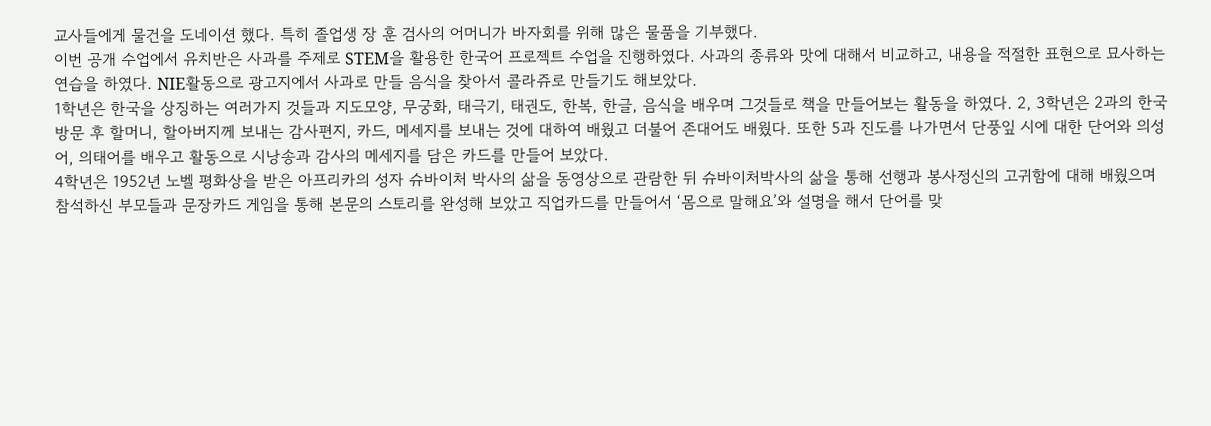교사들에게 물건을 도네이션 했다. 특히 졸업생 장 훈 검사의 어머니가 바자회를 위해 많은 물품을 기부했다.
이번 공개 수업에서 유치반은 사과를 주제로 STEM을 활용한 한국어 프로젝트 수업을 진행하였다. 사과의 종류와 맛에 대해서 비교하고, 내용을 적절한 표현으로 묘사하는 연습을 하였다. NIE활동으로 광고지에서 사과로 만들 음식을 찾아서 콜라쥬로 만들기도 해보았다.
1학년은 한국을 상징하는 여러가지 것들과 지도모양, 무궁화, 태극기, 태권도, 한복, 한글, 음식을 배우며 그것들로 책을 만들어보는 활동을 하였다. 2, 3학년은 2과의 한국방문 후 할머니, 할아버지께 보내는 감사편지, 카드, 메세지를 보내는 것에 대하여 배웠고 더불어 존대어도 배웠다. 또한 5과 진도를 나가면서 단풍잎 시에 대한 단어와 의성어, 의태어를 배우고 활동으로 시낭송과 감사의 메세지를 담은 카드를 만들어 보았다.
4학년은 1952년 노벨 평화상을 받은 아프리카의 성자 슈바이처 박사의 삶을 동영상으로 관람한 뒤 슈바이처박사의 삶을 통해 선행과 봉사정신의 고귀함에 대해 배웠으며 참석하신 부모들과 문장카드 게임을 통해 본문의 스토리를 완성해 보았고 직업카드를 만들어서 ‘몸으로 말해요’와 설명을 해서 단어를 맞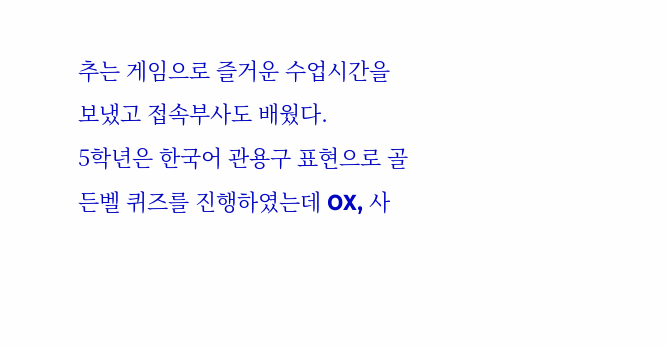추는 게임으로 즐거운 수업시간을 보냈고 접속부사도 배웠다.
5학년은 한국어 관용구 표현으로 골든벨 퀴즈를 진행하였는데 OX, 사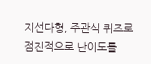지선다형, 주관식 퀴즈로 점진적으로 난이도를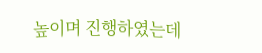높이며 진행하였는데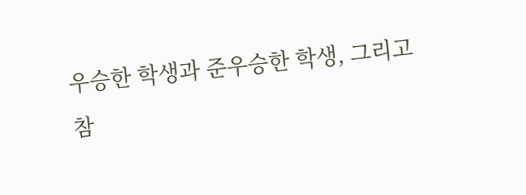우승한 학생과 준우승한 학생, 그리고 참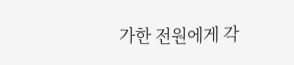가한 전원에게 각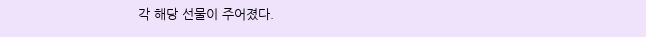각 해당 선물이 주어졌다.